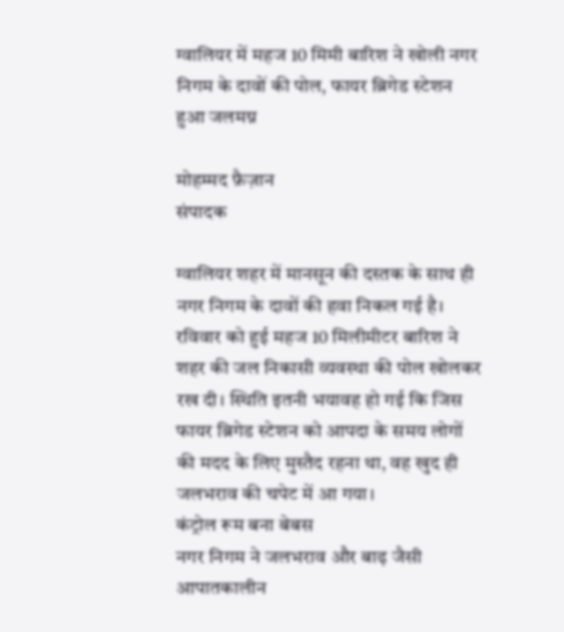ग्वालियर में महज 10 मिमी बारिश ने खोली नगर निगम के दावों की पोल, फायर ब्रिगेड स्टेशन हुआ जलमग्न

मोहम्मद फ़ैज़ान
संपादक

ग्वालियर शहर में मानसून की दस्तक के साथ ही नगर निगम के दावों की हवा निकल गई है। रविवार को हुई महज 10 मिलीमीटर बारिश ने शहर की जल निकासी व्यवस्था की पोल खोलकर रख दी। स्थिति इतनी भयावह हो गई कि जिस फायर ब्रिगेड स्टेशन को आपदा के समय लोगों की मदद के लिए मुस्तैद रहना था, वह खुद ही जलभराव की चपेट में आ गया।
कंट्रोल रूम बना बेबस
नगर निगम ने जलभराव और बाढ़ जैसी आपातकालीन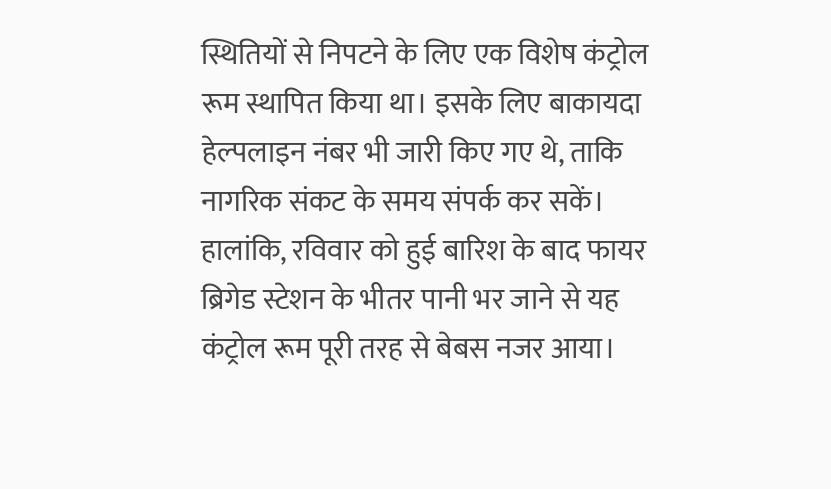स्थितियों से निपटने के लिए एक विशेष कंट्रोल रूम स्थापित किया था। इसके लिए बाकायदा हेल्पलाइन नंबर भी जारी किए गए थे, ताकि नागरिक संकट के समय संपर्क कर सकें। हालांकि, रविवार को हुई बारिश के बाद फायर ब्रिगेड स्टेशन के भीतर पानी भर जाने से यह कंट्रोल रूम पूरी तरह से बेबस नजर आया।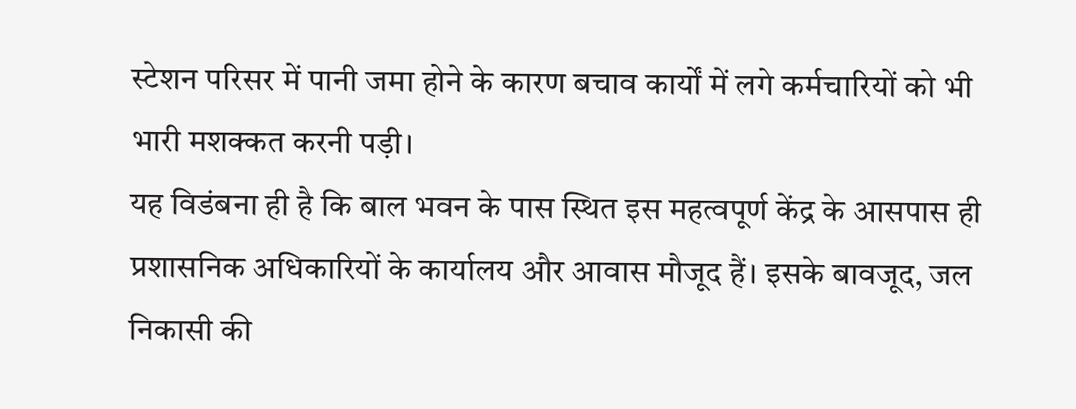स्टेशन परिसर में पानी जमा होने के कारण बचाव कार्यों में लगे कर्मचारियों को भी भारी मशक्कत करनी पड़ी।
यह विडंबना ही है कि बाल भवन के पास स्थित इस महत्वपूर्ण केंद्र के आसपास ही प्रशासनिक अधिकारियों के कार्यालय और आवास मौजूद हैं। इसके बावजूद, जल निकासी की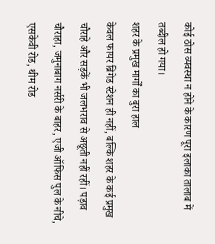कोई ठोस व्यवस्था न होने के कारण पूरा इलाका तालाब में तब्दील हो गया।
शहर के प्रमुख मार्गों का बुरा हाल
केवल फायर ब्रिगेड स्टेशन ही नहीं, बल्कि शहर के कई प्रमुख चौराहे और सड़कें भी जलभराव से अछूती नहीं रहीं। पड़ाव चौराहा, जमुनाबाग नर्सरी के बाहर, एजी ऑफिस पुल के नीचे, एसकेवी रोड, थीम रोड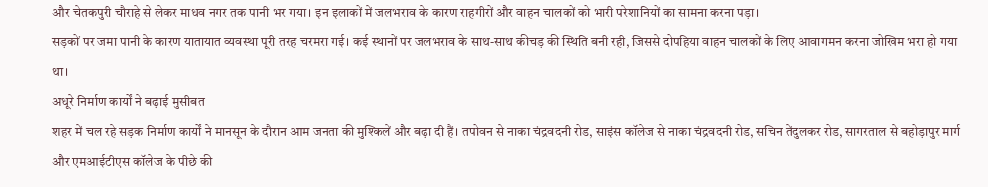और चेतकपुरी चौराहे से लेकर माधव नगर तक पानी भर गया। इन इलाकों में जलभराव के कारण राहगीरों और वाहन चालकों को भारी परेशानियों का सामना करना पड़ा।
सड़कों पर जमा पानी के कारण यातायात व्यवस्था पूरी तरह चरमरा गई। कई स्थानों पर जलभराव के साथ-साथ कीचड़ की स्थिति बनी रही, जिससे दोपहिया वाहन चालकों के लिए आवागमन करना जोखिम भरा हो गया था।
अधूरे निर्माण कार्यों ने बढ़ाई मुसीबत
शहर में चल रहे सड़क निर्माण कार्यों ने मानसून के दौरान आम जनता की मुश्किलें और बढ़ा दी हैं। तपोवन से नाका चंद्रवदनी रोड, साइंस कॉलेज से नाका चंद्रवदनी रोड, सचिन तेंदुलकर रोड, सागरताल से बहोड़ापुर मार्ग और एमआईटीएस कॉलेज के पीछे की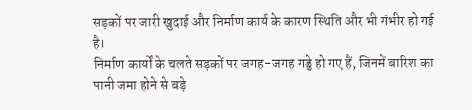सड़कों पर जारी खुदाई और निर्माण कार्य के कारण स्थिति और भी गंभीर हो गई है।
निर्माण कार्यों के चलते सड़कों पर जगह-जगह गड्ढे हो गए हैं, जिनमें बारिश का पानी जमा होने से बड़े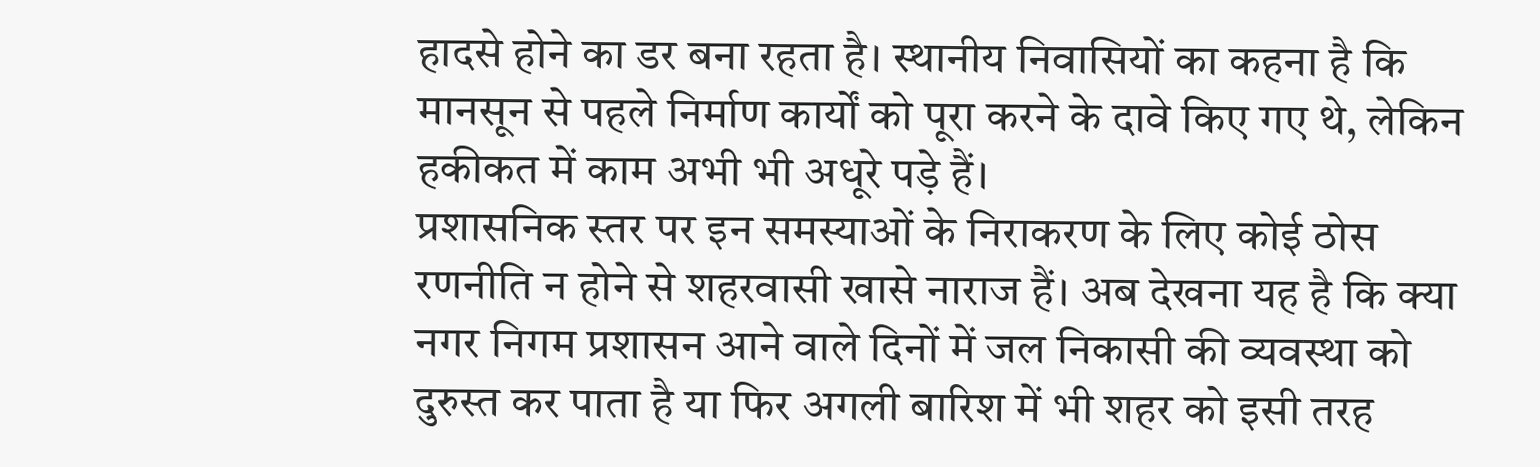हादसे होने का डर बना रहता है। स्थानीय निवासियों का कहना है कि मानसून से पहले निर्माण कार्यों को पूरा करने के दावे किए गए थे, लेकिन हकीकत में काम अभी भी अधूरे पड़े हैं।
प्रशासनिक स्तर पर इन समस्याओं के निराकरण के लिए कोई ठोस रणनीति न होने से शहरवासी खासे नाराज हैं। अब देखना यह है कि क्या नगर निगम प्रशासन आने वाले दिनों में जल निकासी की व्यवस्था को दुरुस्त कर पाता है या फिर अगली बारिश में भी शहर को इसी तरह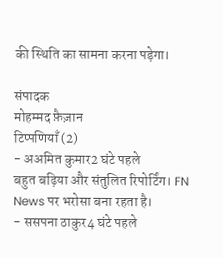की स्थिति का सामना करना पड़ेगा।

संपादक
मोहम्मद फ़ैज़ान
टिप्पणियाँ (2)
- अअमित कुमार2 घंटे पहले
बहुत बढ़िया और संतुलित रिपोर्टिंग। FN News पर भरोसा बना रहता है।
- ससपना ठाकुर4 घंटे पहले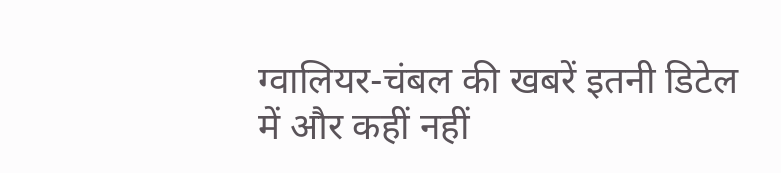ग्वालियर-चंबल की खबरें इतनी डिटेल में और कहीं नहीं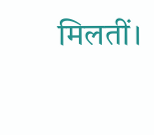मिलतीं।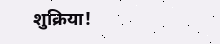शुक्रिया!